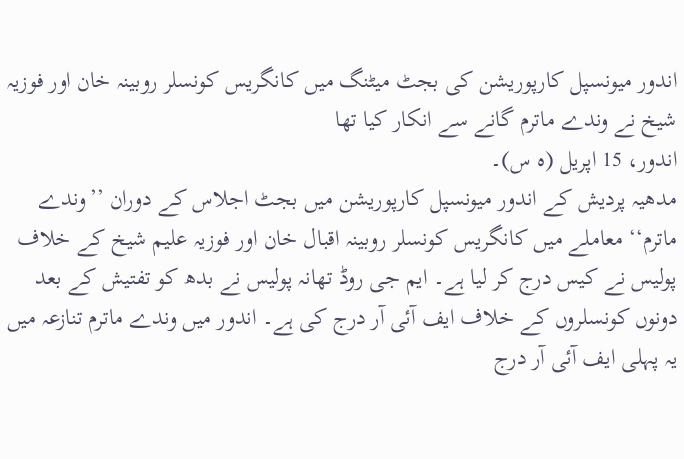اندور میونسپل کارپوریشن کی بجٹ میٹنگ میں کانگریس کونسلر روبینہ خان اور فوزیہ شیخ نے وندے ماترم گانے سے انکار کیا تھا
اندور، 15 اپریل (ہ س)۔
مدھیہ پردیش کے اندور میونسپل کارپوریشن میں بجٹ اجلاس کے دوران ’’وندے ماترم‘‘ معاملے میں کانگریس کونسلر روبینہ اقبال خان اور فوزیہ علیم شیخ کے خلاف پولیس نے کیس درج کر لیا ہے۔ ایم جی روڈ تھانہ پولیس نے بدھ کو تفتیش کے بعد دونوں کونسلروں کے خلاف ایف آئی آر درج کی ہے۔ اندور میں وندے ماترم تنازعہ میں یہ پہلی ایف آئی آر درج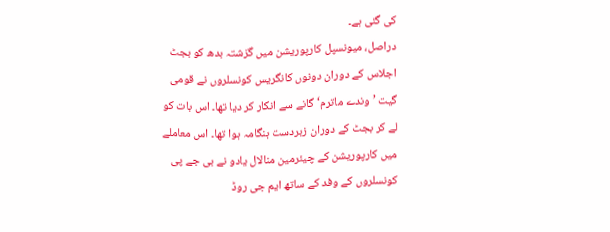کی گئی ہے۔
دراصل، میونسپل کارپوریشن میں گزشتہ بدھ کو بجٹ اجلاس کے دوران دونوں کانگریس کونسلروں نے قومی گیت ’وندے ماترم‘ گانے سے انکار کر دیا تھا۔ اس بات کو لے کر بجٹ کے دوران زبردست ہنگامہ ہوا تھا۔ اس معاملے میں کارپوریشن کے چیئرمین منالال یادو نے بی جے پی کونسلروں کے وفد کے ساتھ ایم جی روڈ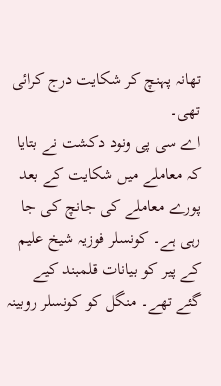تھانہ پہنچ کر شکایت درج کرائی تھی۔
اے سی پی ونود دکشت نے بتایا کہ معاملے میں شکایت کے بعد پورے معاملے کی جانچ کی جا رہی ہے۔ کونسلر فوزیہ شیخ علیم کے پیر کو بیانات قلمبند کیے گئے تھے۔ منگل کو کونسلر روبینہ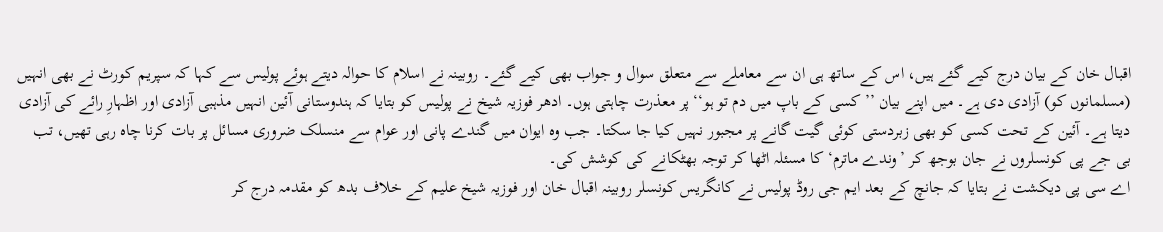اقبال خان کے بیان درج کیے گئے ہیں، اس کے ساتھ ہی ان سے معاملے سے متعلق سوال و جواب بھی کیے گئے۔ روبینہ نے اسلام کا حوالہ دیتے ہوئے پولیس سے کہا کہ سپریم کورٹ نے بھی انہیں (مسلمانوں کو) آزادی دی ہے۔ میں اپنے بیان ’’کسی کے باپ میں دم تو ہو‘‘ پر معذرت چاہتی ہوں۔ ادھر فوزیہ شیخ نے پولیس کو بتایا کہ ہندوستانی آئین انہیں مذہبی آزادی اور اظہارِ رائے کی آزادی دیتا ہے۔ آئین کے تحت کسی کو بھی زبردستی کوئی گیت گانے پر مجبور نہیں کیا جا سکتا۔ جب وہ ایوان میں گندے پانی اور عوام سے منسلک ضروری مسائل پر بات کرنا چاہ رہی تھیں، تب بی جے پی کونسلروں نے جان بوجھ کر ’وندے ماترم‘ کا مسئلہ اٹھا کر توجہ بھٹکانے کی کوشش کی۔
اے سی پی دیکشت نے بتایا کہ جانچ کے بعد ایم جی روڈ پولیس نے کانگریس کونسلر روبینہ اقبال خان اور فوزیہ شیخ علیم کے خلاف بدھ کو مقدمہ درج کر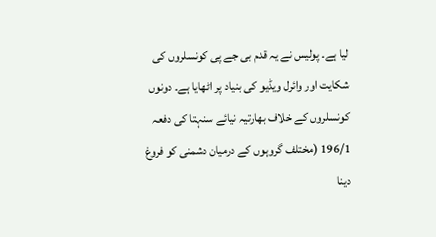لیا ہے۔ پولیس نے یہ قدم بی جے پی کونسلروں کی شکایت اور وائرل ویڈیو کی بنیاد پر اٹھایا ہے۔ دونوں کونسلروں کے خلاف بھارتیہ نیائے سنہتا کی دفعہ 196/1 (مختلف گروہوں کے درمیان دشمنی کو فروغ دینا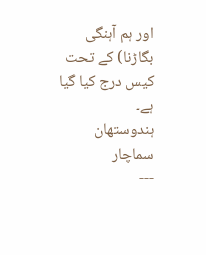اور ہم آہنگی بگاڑنا) کے تحت کیس درج کیا گیا ہے۔
ہندوستھان سماچار
---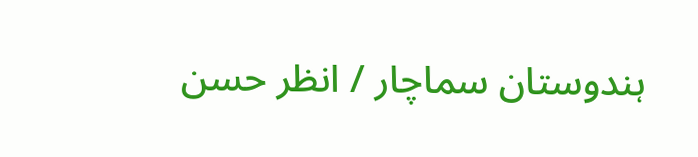ہندوستان سماچار / انظر حسن